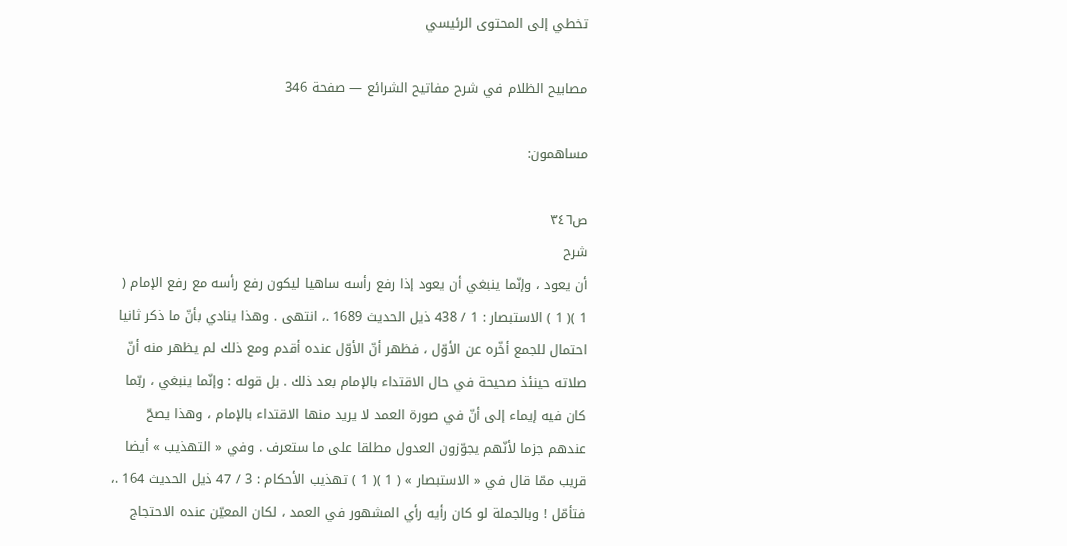تخطي إلى المحتوى الرئيسي

مصابيح الظلام في شرح مفاتيح الشرائع — صفحة 346

مساهمون:

ص٣٤٦
شرح
أن يعود ، وإنّما ينبغي أن يعود إذا رفع رأسه ساهيا ليكون رفع رأسه مع رفع الإمام ( 1 )( 1 ) الاستبصار : 1 / 438 ذيل الحديث 1689 .، انتهى . وهذا ينادي بأنّ ما ذكر ثانيا احتمال للجمع أخّره عن الأوّل ، فظهر أنّ الأوّل عنده أقدم ومع ذلك لم يظهر منه أنّ صلاته حينئذ صحيحة في حال الاقتداء بالإمام بعد ذلك . بل قوله : وإنّما ينبغي ، ربّما كان فيه إيماء إلى أنّ في صورة العمد لا يريد منها الاقتداء بالإمام ، وهذا يصحّ عندهم جزما لأنّهم يجوّزون العدول مطلقا على ما ستعرف . وفي « التهذيب » أيضا قريب ممّا قال في « الاستبصار » ( 1 )( 1 ) تهذيب الأحكام : 3 / 47 ذيل الحديث 164 .، فتأمّل ! وبالجملة لو كان رأيه رأي المشهور في العمد ، لكان المعيّن عنده الاحتجاج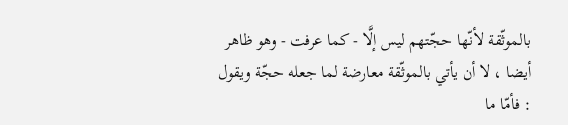بالموثّقة لأنّها حجّتهم ليس إلَّا - كما عرفت - وهو ظاهر أيضا ، لا أن يأتي بالموثّقة معارضة لما جعله حجّة ويقول : فأمّا ما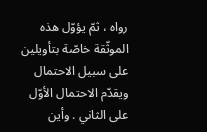رواه ، ثمّ يؤوّل هذه الموثّقة خاصّة بتأويلين على سبيل الاحتمال ويقدّم الاحتمال الأوّل على الثاني . وأين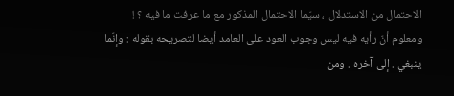الاحتمال من الاستدلال ، سيّما الاحتمال المذكور مع ما عرفت ما فيه ؟ ! ومعلوم أنّ رأيه فيه ليس وجوب العود على العامد أيضا لتصريحه بقوله : وإنّما ينبغي . إلى آخره . ومن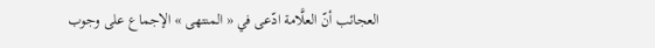العجائب أنّ العلَّامة ادّعى في « المنتهى » الإجماع على وجوب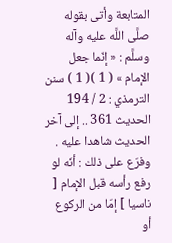المتابعة وأتى بقوله صلَّى اللَّه عليه وآله وسلَّم : « إنّما جعل الإمام » ( 1 )( 1 ) سنن الترمذي : 2 / 194 الحديث 361 .. إلى آخر الحديث شاهدا عليه . وفرّع على ذلك : أنّه لو رفع رأسه قبل الإمام [ ناسيا ] إمّا من الركوع أو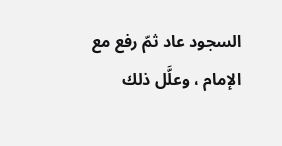السجود عاد ثمّ رفع مع الإمام ، وعلَّل ذلك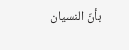بأنّ النسيان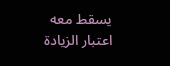يسقط معه اعتبار الزيادة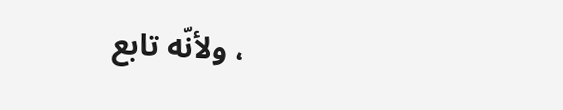، ولأنّه تابع